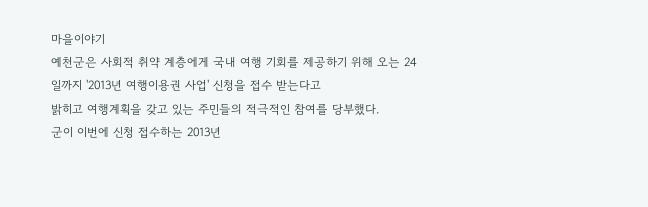마을이야기
예천군은 사회적 취약 계층에게 국내 여행 기회를 제공하기 위해 오는 24일까지 '2013년 여행이용권 사업' 신청을 접수 받는다고
밝히고 여행계획을 갖고 있는 주민들의 적극적인 참여를 당부했다.
군이 이번에 신청 접수하는 2013년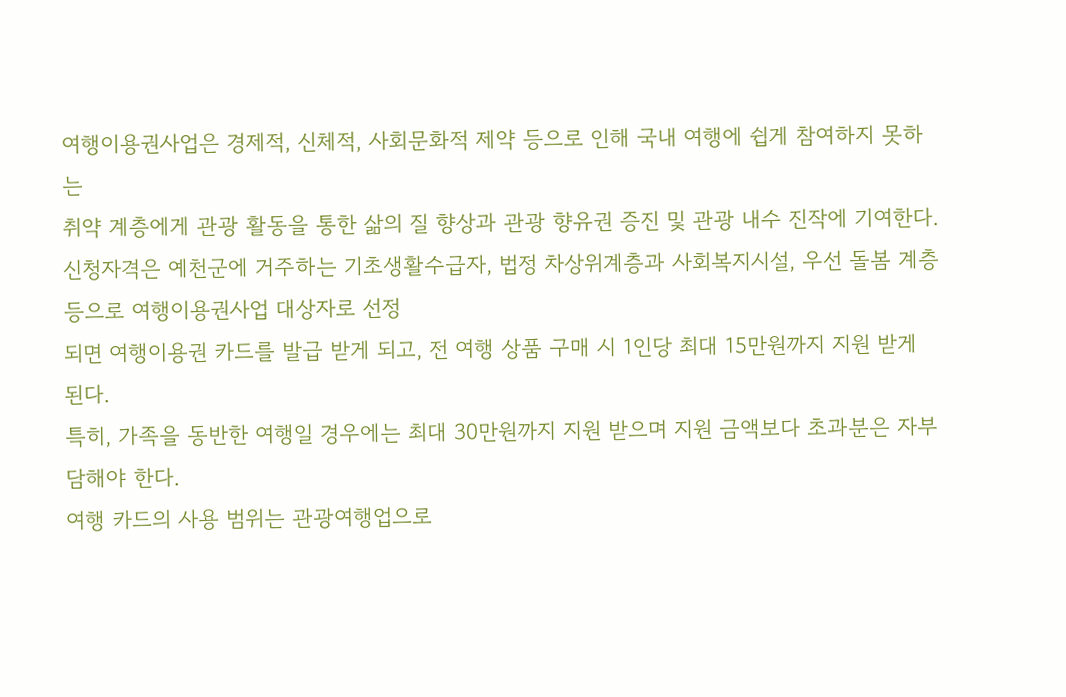여행이용권사업은 경제적, 신체적, 사회문화적 제약 등으로 인해 국내 여행에 쉽게 참여하지 못하는
취약 계층에게 관광 활동을 통한 삶의 질 향상과 관광 향유권 증진 및 관광 내수 진작에 기여한다.
신청자격은 예천군에 거주하는 기초생활수급자, 법정 차상위계층과 사회복지시설, 우선 돌봄 계층 등으로 여행이용권사업 대상자로 선정
되면 여행이용권 카드를 발급 받게 되고, 전 여행 상품 구매 시 1인당 최대 15만원까지 지원 받게 된다.
특히, 가족을 동반한 여행일 경우에는 최대 30만원까지 지원 받으며 지원 금액보다 초과분은 자부담해야 한다.
여행 카드의 사용 범위는 관광여행업으로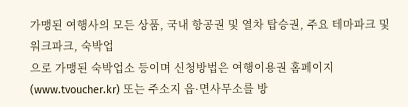가맹된 여행사의 모든 상품, 국내 항공권 및 열차 탑승권, 주요 테마파크 및 워크파크, 숙박업
으로 가맹된 숙박업소 등이며 신청방법은 여행이용권 홈페이지(www.tvoucher.kr) 또는 주소지 읍·면사무소를 방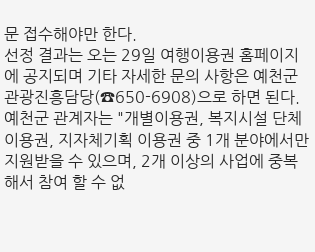문 접수해야만 한다.
선정 결과는 오는 29일 여행이용권 홈페이지에 공지되며 기타 자세한 문의 사항은 예천군 관광진흥담당(☎650-6908)으로 하면 된다.
예천군 관계자는 "개별이용권, 복지시설 단체이용권, 지자체기획 이용권 중 1개 분야에서만 지원받을 수 있으며, 2개 이상의 사업에 중복
해서 참여 할 수 없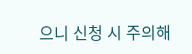으니 신청 시 주의해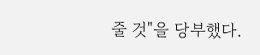줄 것"을 당부했다.